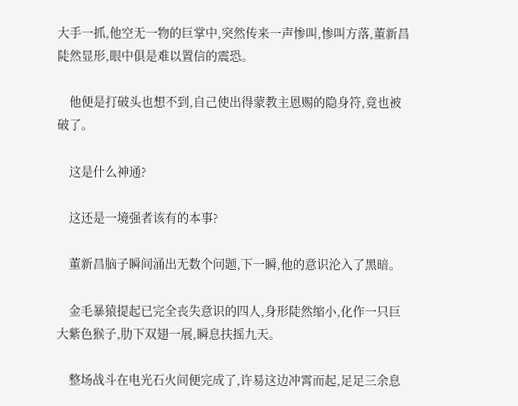大手一抓,他空无一物的巨掌中,突然传来一声惨叫,惨叫方落,董新昌陡然显形,眼中俱是难以置信的震恐。

    他便是打破头也想不到,自己使出得蒙教主恩赐的隐身符,竟也被破了。

    这是什么神通?

    这还是一境强者该有的本事?

    董新昌脑子瞬间涌出无数个问题,下一瞬,他的意识沦入了黑暗。

    金毛暴猿提起已完全丧失意识的四人,身形陡然缩小,化作一只巨大紫色猴子,肋下双翅一展,瞬息扶摇九天。

    整场战斗在电光石火间便完成了,许易这边冲霄而起,足足三余息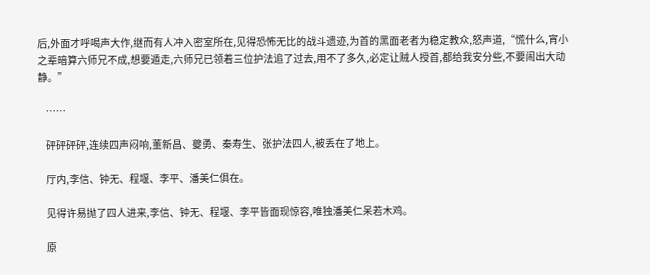后,外面才呼喝声大作,继而有人冲入密室所在,见得恐怖无比的战斗遗迹,为首的黑面老者为稳定教众,怒声道,“慌什么,宵小之辈暗算六师兄不成,想要遁走,六师兄已领着三位护法追了过去,用不了多久,必定让贼人授首,都给我安分些,不要闹出大动静。”

    ……

    砰砰砰砰,连续四声闷响,董新昌、夔勇、秦寿生、张护法四人,被丢在了地上。

    厅内,李信、钟无、程堰、李平、潘美仁俱在。

    见得许易抛了四人进来,李信、钟无、程堰、李平皆面现惊容,唯独潘美仁呆若木鸡。

    原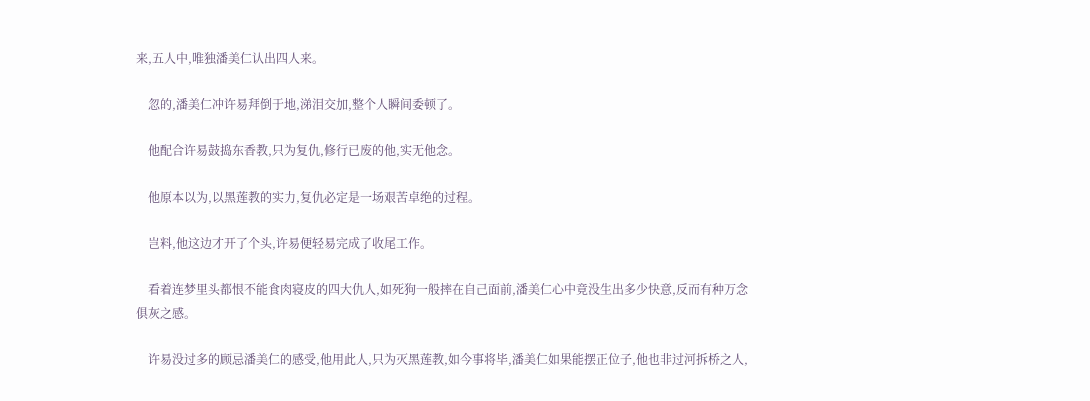来,五人中,唯独潘美仁认出四人来。

    忽的,潘美仁冲许易拜倒于地,涕泪交加,整个人瞬间委顿了。

    他配合许易鼓捣东香教,只为复仇,修行已废的他,实无他念。

    他原本以为,以黑莲教的实力,复仇必定是一场艰苦卓绝的过程。

    岂料,他这边才开了个头,许易便轻易完成了收尾工作。

    看着连梦里头都恨不能食肉寝皮的四大仇人,如死狗一般摔在自己面前,潘美仁心中竟没生出多少快意,反而有种万念俱灰之感。

    许易没过多的顾忌潘美仁的感受,他用此人,只为灭黑莲教,如今事将毕,潘美仁如果能摆正位子,他也非过河拆桥之人,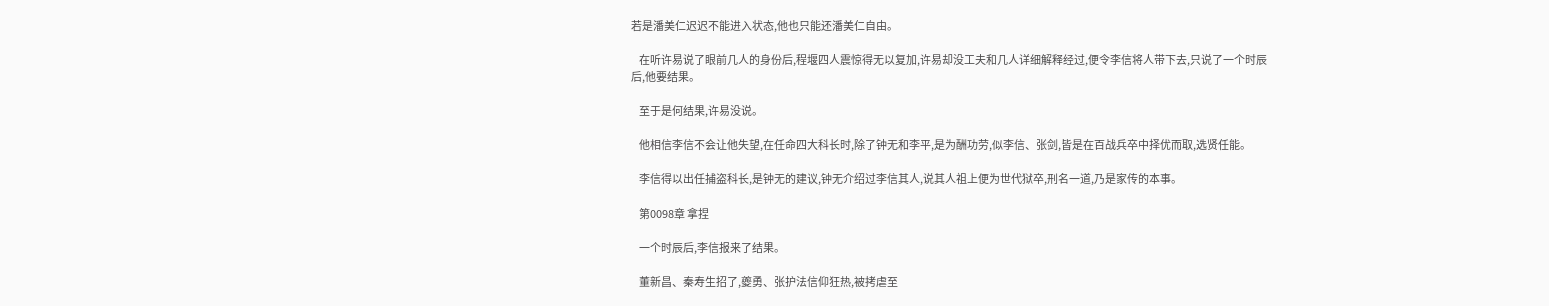若是潘美仁迟迟不能进入状态,他也只能还潘美仁自由。

    在听许易说了眼前几人的身份后,程堰四人震惊得无以复加,许易却没工夫和几人详细解释经过,便令李信将人带下去,只说了一个时辰后,他要结果。

    至于是何结果,许易没说。

    他相信李信不会让他失望,在任命四大科长时,除了钟无和李平,是为酬功劳,似李信、张剑,皆是在百战兵卒中择优而取,选贤任能。

    李信得以出任捕盗科长,是钟无的建议,钟无介绍过李信其人,说其人祖上便为世代狱卒,刑名一道,乃是家传的本事。

    第0098章 拿捏

    一个时辰后,李信报来了结果。

    董新昌、秦寿生招了,夔勇、张护法信仰狂热,被拷虐至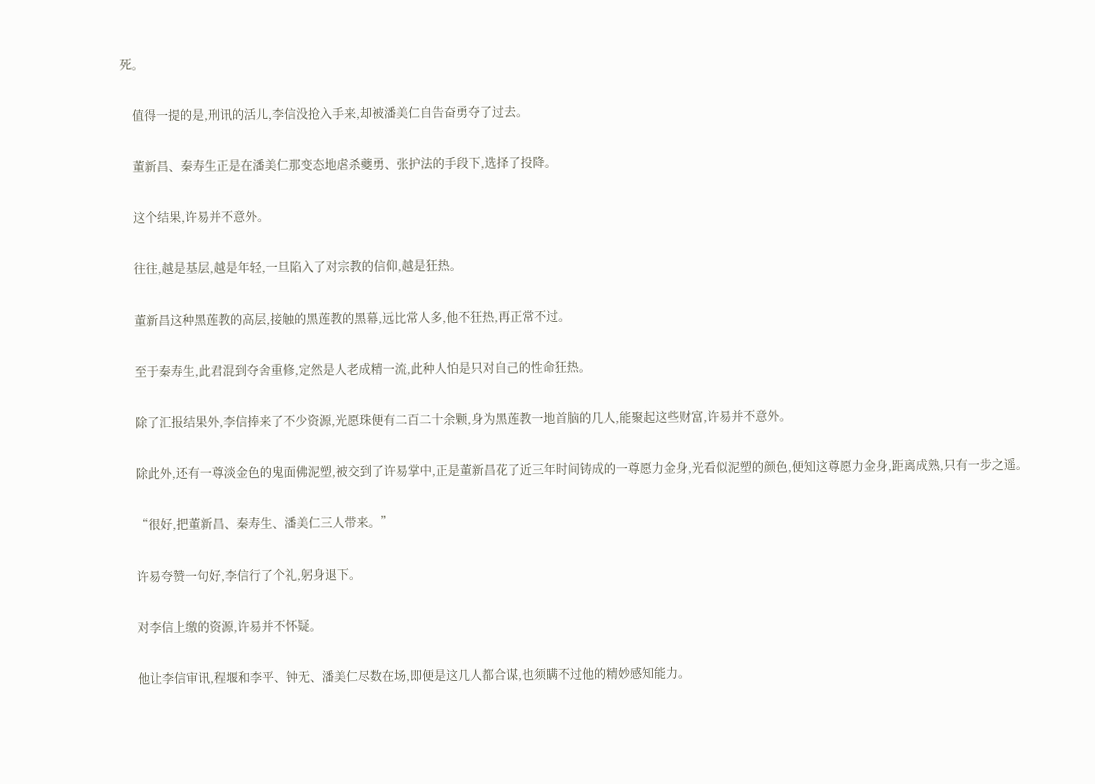死。

    值得一提的是,刑讯的活儿,李信没抢入手来,却被潘美仁自告奋勇夺了过去。

    董新昌、秦寿生正是在潘美仁那变态地虐杀夔勇、张护法的手段下,选择了投降。

    这个结果,许易并不意外。

    往往,越是基层,越是年轻,一旦陷入了对宗教的信仰,越是狂热。

    董新昌这种黑莲教的高层,接触的黑莲教的黑幕,远比常人多,他不狂热,再正常不过。

    至于秦寿生,此君混到夺舍重修,定然是人老成精一流,此种人怕是只对自己的性命狂热。

    除了汇报结果外,李信捧来了不少资源,光愿珠便有二百二十余颗,身为黑莲教一地首脑的几人,能聚起这些财富,许易并不意外。

    除此外,还有一尊淡金色的鬼面佛泥塑,被交到了许易掌中,正是董新昌花了近三年时间铸成的一尊愿力金身,光看似泥塑的颜色,便知这尊愿力金身,距离成熟,只有一步之遥。

    “很好,把董新昌、秦寿生、潘美仁三人带来。”

    许易夸赞一句好,李信行了个礼,躬身退下。

    对李信上缴的资源,许易并不怀疑。

    他让李信审讯,程堰和李平、钟无、潘美仁尽数在场,即便是这几人都合谋,也须瞒不过他的精妙感知能力。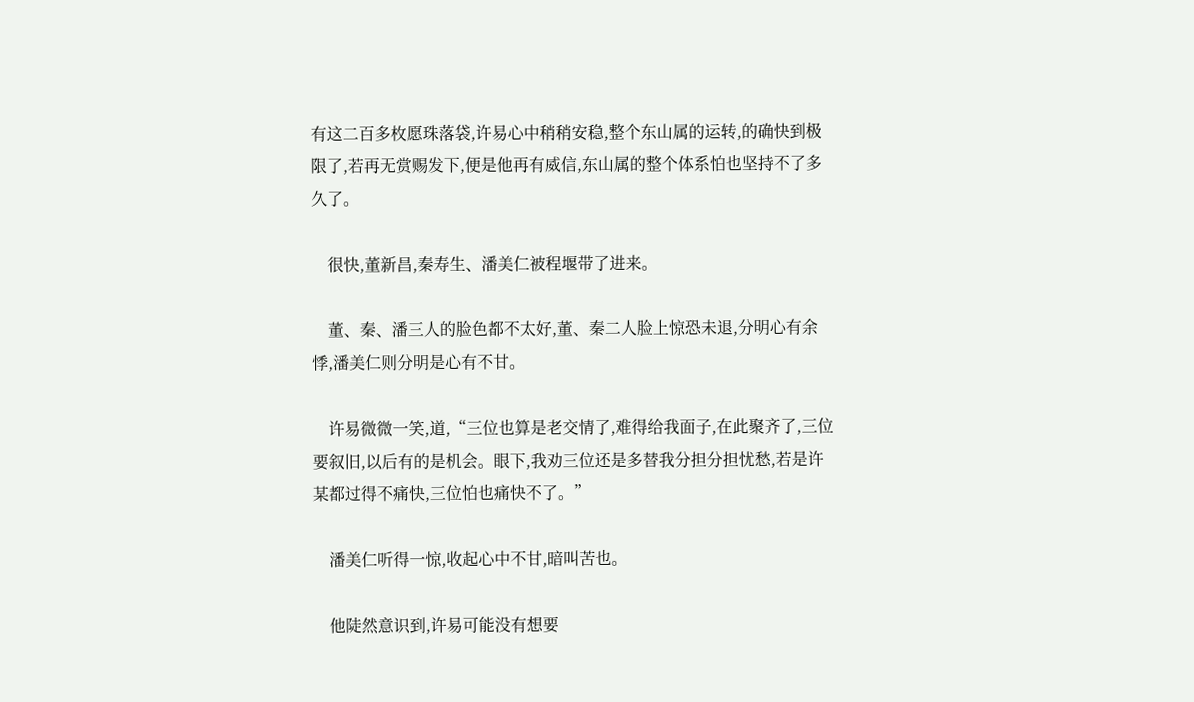有这二百多枚愿珠落袋,许易心中稍稍安稳,整个东山属的运转,的确快到极限了,若再无赏赐发下,便是他再有威信,东山属的整个体系怕也坚持不了多久了。

    很快,董新昌,秦寿生、潘美仁被程堰带了进来。

    董、秦、潘三人的脸色都不太好,董、秦二人脸上惊恐未退,分明心有余悸,潘美仁则分明是心有不甘。

    许易微微一笑,道,“三位也算是老交情了,难得给我面子,在此聚齐了,三位要叙旧,以后有的是机会。眼下,我劝三位还是多替我分担分担忧愁,若是许某都过得不痛快,三位怕也痛快不了。”

    潘美仁听得一惊,收起心中不甘,暗叫苦也。

    他陡然意识到,许易可能没有想要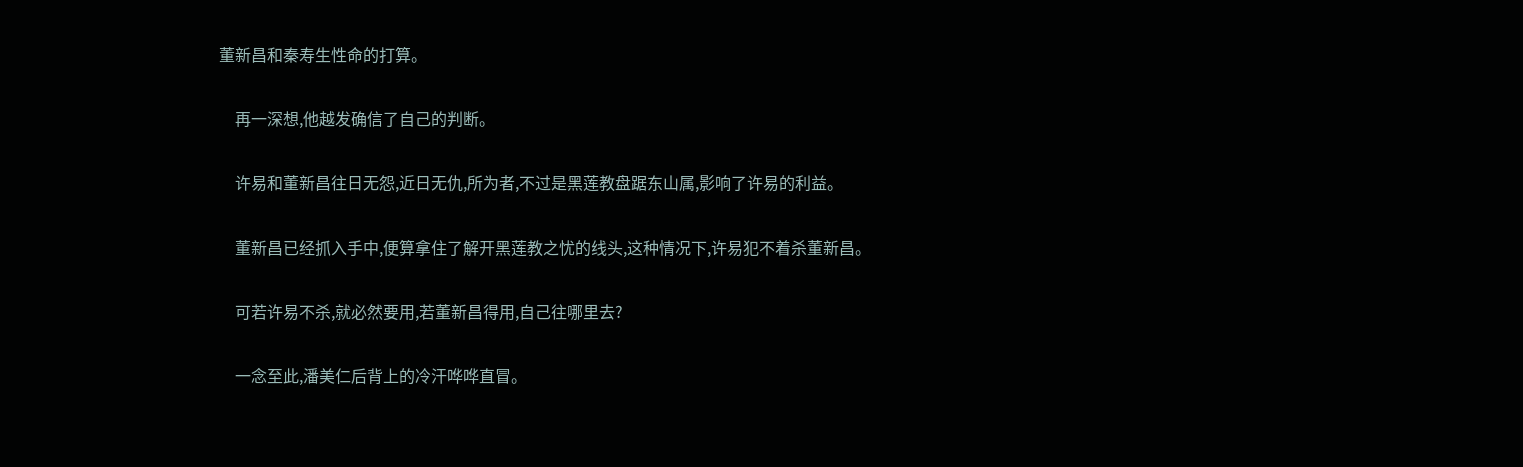董新昌和秦寿生性命的打算。

    再一深想,他越发确信了自己的判断。

    许易和董新昌往日无怨,近日无仇,所为者,不过是黑莲教盘踞东山属,影响了许易的利益。

    董新昌已经抓入手中,便算拿住了解开黑莲教之忧的线头,这种情况下,许易犯不着杀董新昌。

    可若许易不杀,就必然要用,若董新昌得用,自己往哪里去?

    一念至此,潘美仁后背上的冷汗哗哗直冒。